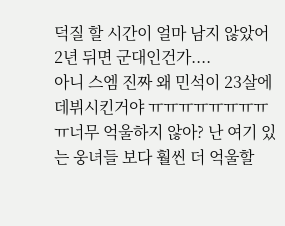덕질 할 시간이 얼마 남지 않았어
2년 뒤면 군대인건가....
아니 스엠 진짜 왜 민석이 23살에 데뷔시킨거야 ㅠㅠㅠㅠㅠㅠㅠㅠㅠ너무 억울하지 않아? 난 여기 있는 웅녀들 보다 훨씬 더 억울할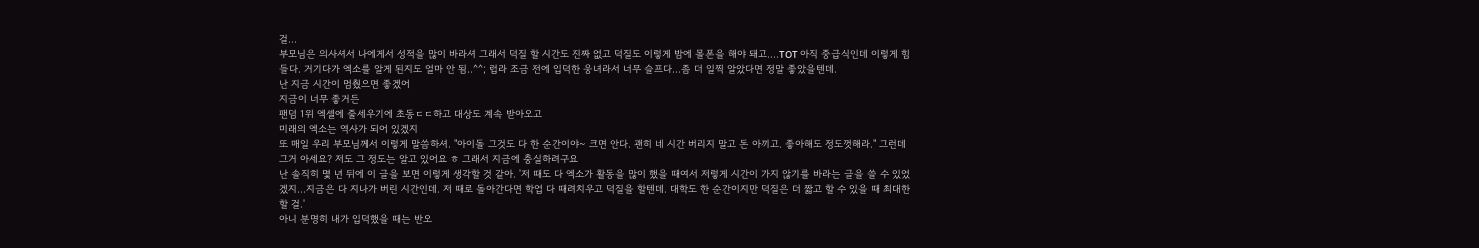걸...
부모님은 의사셔서 나에게서 성적을 많이 바라셔 그래서 덕질 할 시간도 진짜 없고 덕질도 이렇게 밤에 몰폰을 해야 돼고....TOT 아직 중급식인데 이렇게 힘들다. 거기다가 엑소를 알게 된지도 얼마 안 됨..^^; 럽라 조금 전에 입덕한 웅녀라서 너무 슬프다...좀 더 일찍 알았다면 정말 좋았을텐데.
난 지금 시간이 멈췄으면 좋겠어
지금이 너무 좋거든
팬덤 1위 엑셀에 줄세우기에 초동ㄷㄷ하고 대상도 계속 받아오고
미래의 엑소는 역사가 되어 있겠지
또 매일 우리 부모님께서 이렇게 말씀하셔. "아이돌 그것도 다 한 순간이야~ 크면 안다. 괜히 네 시간 버리지 말고 돈 아끼고. 좋아해도 정도껏해라." 그런데 그거 아세요? 저도 그 정도는 알고 있어요 ㅎ 그래서 지금에 충실하려구요
난 솔직히 몇 년 뒤에 이 글을 보면 이렇게 생각할 것 같아. '저 때도 다 엑소가 활동을 많이 했을 때여서 저렇게 시간이 가지 않기를 바라는 글을 쓸 수 있었겠지...지금은 다 지나가 버린 시간인데. 저 때로 돌아간다면 학업 다 때려치우고 덕질을 할텐데. 대학도 한 순간이지만 덕질은 더 짧고 할 수 있을 때 최대한 할 걸.'
아니 분명히 내가 입덕했을 때는 반오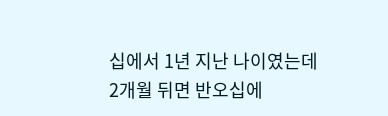십에서 1년 지난 나이였는데 2개월 뒤면 반오십에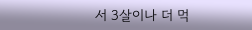서 3살이나 더 먹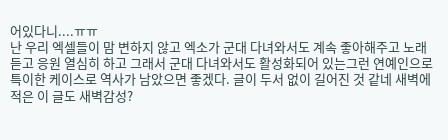어있다니....ㅠㅠ
난 우리 엑셀들이 맘 변하지 않고 엑소가 군대 다녀와서도 계속 좋아해주고 노래 듣고 응원 열심히 하고 그래서 군대 다녀와서도 활성화되어 있는그런 연예인으로 특이한 케이스로 역사가 남았으면 좋겠다. 글이 두서 없이 길어진 것 같네 새벽에 적은 이 글도 새벽감성?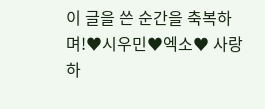이 글을 쓴 순간을 축복하며!♥시우민♥엑소♥ 사랑하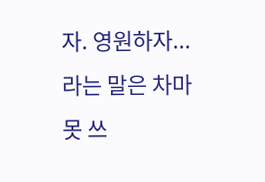자. 영원하자...라는 말은 차마 못 쓰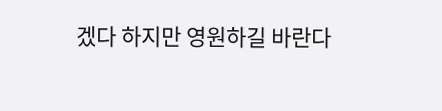겠다 하지만 영원하길 바란다